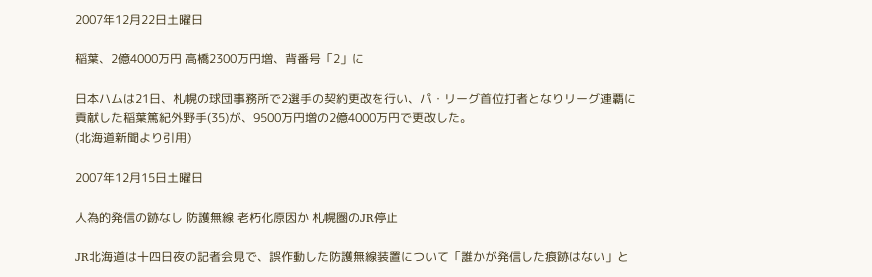2007年12月22日土曜日

稲葉、2億4000万円 高橋2300万円増、背番号「2」に

日本ハムは21日、札幌の球団事務所で2選手の契約更改を行い、パ・リーグ首位打者となりリーグ連覇に貢献した稲葉篤紀外野手(35)が、9500万円増の2億4000万円で更改した。
(北海道新聞より引用)

2007年12月15日土曜日

人為的発信の跡なし 防護無線 老朽化原因か 札幌圏のJR停止

JR北海道は十四日夜の記者会見で、誤作動した防護無線装置について「誰かが発信した痕跡はない」と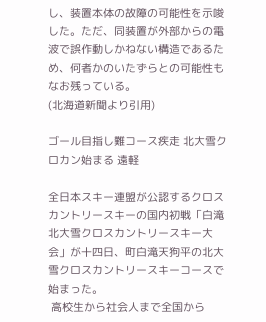し、装置本体の故障の可能性を示唆した。ただ、同装置が外部からの電波で誤作動しかねない構造であるため、何者かのいたずらとの可能性もなお残っている。
(北海道新聞より引用)

ゴール目指し難コース疾走 北大雪クロカン始まる 遠軽

全日本スキー連盟が公認するクロスカントリースキーの国内初戦「白滝北大雪クロスカントリースキー大会」が十四日、町白滝天狗平の北大雪クロスカントリースキーコースで始まった。
 高校生から社会人まで全国から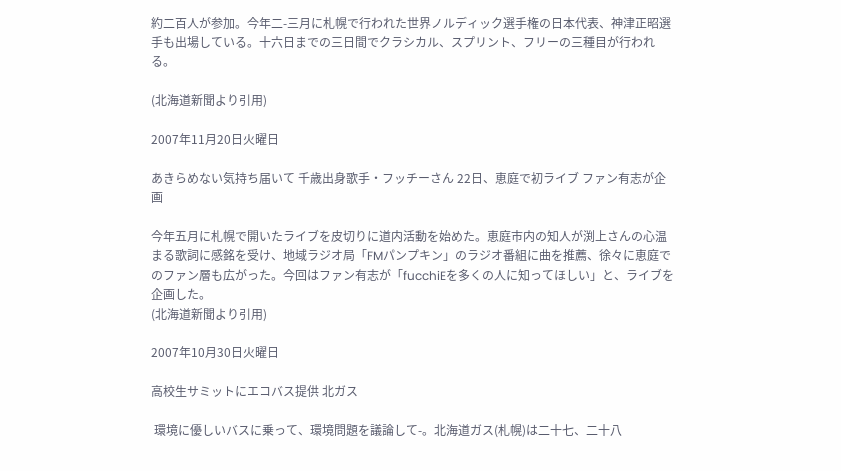約二百人が参加。今年二-三月に札幌で行われた世界ノルディック選手権の日本代表、神津正昭選手も出場している。十六日までの三日間でクラシカル、スプリント、フリーの三種目が行われる。

(北海道新聞より引用)

2007年11月20日火曜日

あきらめない気持ち届いて 千歳出身歌手・フッチーさん 22日、恵庭で初ライブ ファン有志が企画

今年五月に札幌で開いたライブを皮切りに道内活動を始めた。恵庭市内の知人が渕上さんの心温まる歌詞に感銘を受け、地域ラジオ局「FMパンプキン」のラジオ番組に曲を推薦、徐々に恵庭でのファン層も広がった。今回はファン有志が「fucchiEを多くの人に知ってほしい」と、ライブを企画した。
(北海道新聞より引用)

2007年10月30日火曜日

高校生サミットにエコバス提供 北ガス

 環境に優しいバスに乗って、環境問題を議論して-。北海道ガス(札幌)は二十七、二十八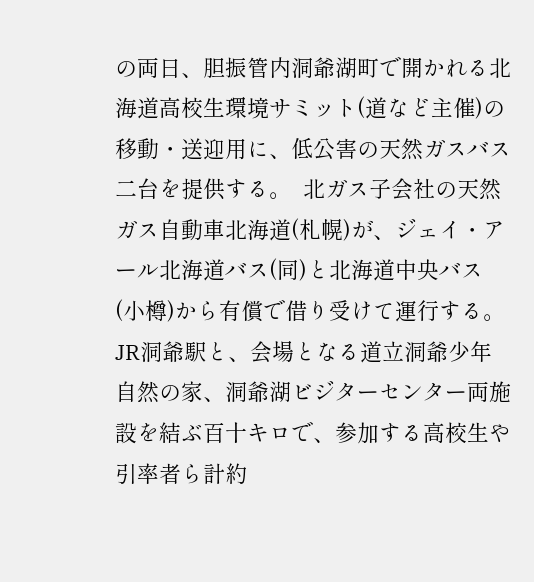の両日、胆振管内洞爺湖町で開かれる北海道高校生環境サミット(道など主催)の移動・送迎用に、低公害の天然ガスバス二台を提供する。  北ガス子会社の天然ガス自動車北海道(札幌)が、ジェイ・アール北海道バス(同)と北海道中央バス(小樽)から有償で借り受けて運行する。JR洞爺駅と、会場となる道立洞爺少年自然の家、洞爺湖ビジターセンター両施設を結ぶ百十キロで、参加する高校生や引率者ら計約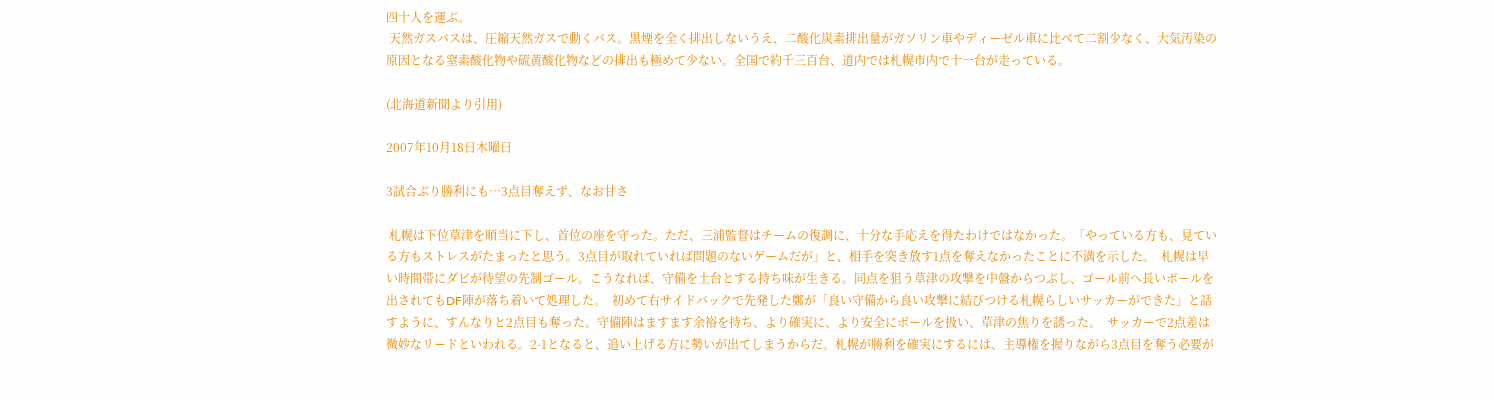四十人を運ぶ。
 天然ガスバスは、圧縮天然ガスで動くバス。黒煙を全く排出しないうえ、二酸化炭素排出量がガソリン車やディーゼル車に比べて二割少なく、大気汚染の原因となる窒素酸化物や硫黄酸化物などの排出も極めて少ない。全国で約千三百台、道内では札幌市内で十一台が走っている。

(北海道新聞より引用)

2007年10月18日木曜日

3試合ぶり勝利にも…3点目奪えず、なお甘さ

 札幌は下位草津を順当に下し、首位の座を守った。ただ、三浦監督はチームの復調に、十分な手応えを得たわけではなかった。「やっている方も、見ている方もストレスがたまったと思う。3点目が取れていれば問題のないゲームだが」と、相手を突き放す1点を奪えなかったことに不満を示した。  札幌は早い時間帯にダビが待望の先制ゴール。こうなれば、守備を土台とする持ち味が生きる。同点を狙う草津の攻撃を中盤からつぶし、ゴール前へ長いボールを出されてもDF陣が落ち着いて処理した。  初めて右サイドバックで先発した鄭が「良い守備から良い攻撃に結びつける札幌らしいサッカーができた」と話すように、すんなりと2点目も奪った。守備陣はますます余裕を持ち、より確実に、より安全にボールを扱い、草津の焦りを誘った。  サッカーで2点差は微妙なリードといわれる。2-1となると、追い上げる方に勢いが出てしまうからだ。札幌が勝利を確実にするには、主導権を握りながら3点目を奪う必要が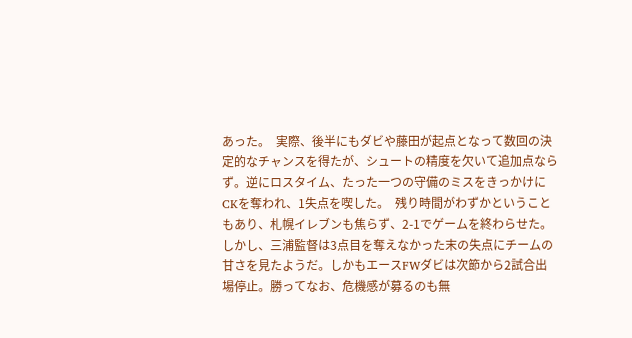あった。  実際、後半にもダビや藤田が起点となって数回の決定的なチャンスを得たが、シュートの精度を欠いて追加点ならず。逆にロスタイム、たった一つの守備のミスをきっかけにCKを奪われ、1失点を喫した。  残り時間がわずかということもあり、札幌イレブンも焦らず、2-1でゲームを終わらせた。しかし、三浦監督は3点目を奪えなかった末の失点にチームの甘さを見たようだ。しかもエースFWダビは次節から2試合出場停止。勝ってなお、危機感が募るのも無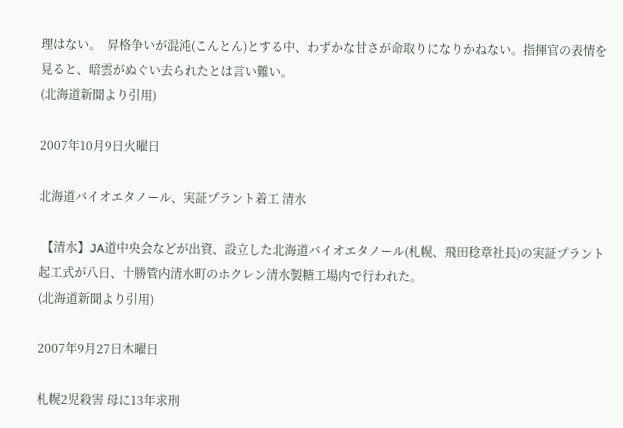理はない。  昇格争いが混沌(こんとん)とする中、わずかな甘さが命取りになりかねない。指揮官の表情を見ると、暗雲がぬぐい去られたとは言い難い。
(北海道新聞より引用)

2007年10月9日火曜日

北海道バイオエタノール、実証プラント着工 清水

 【清水】JA道中央会などが出資、設立した北海道バイオエタノール(札幌、飛田稔章社長)の実証プラント起工式が八日、十勝管内清水町のホクレン清水製糖工場内で行われた。
(北海道新聞より引用)

2007年9月27日木曜日

札幌2児殺害 母に13年求刑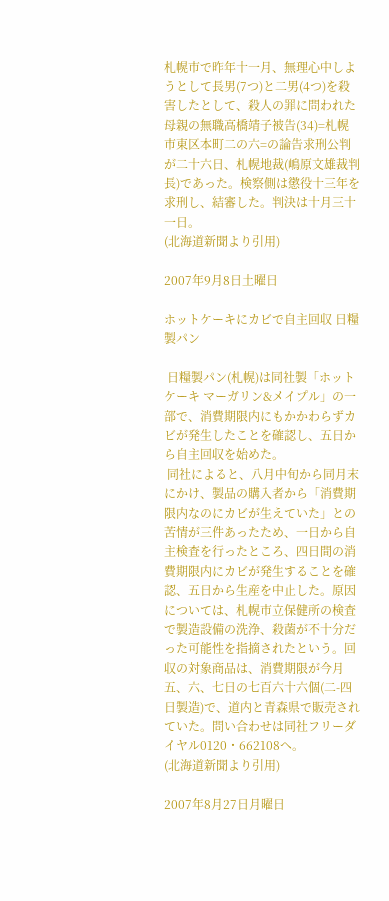札幌市で昨年十一月、無理心中しようとして長男(7つ)と二男(4つ)を殺害したとして、殺人の罪に問われた母親の無職高橋靖子被告(34)=札幌市東区本町二の六=の論告求刑公判が二十六日、札幌地裁(嶋原文雄裁判長)であった。検察側は懲役十三年を求刑し、結審した。判決は十月三十一日。
(北海道新聞より引用)

2007年9月8日土曜日

ホットケーキにカビで自主回収 日糧製パン

 日糧製パン(札幌)は同社製「ホットケーキ マーガリン&メイプル」の一部で、消費期限内にもかかわらずカビが発生したことを確認し、五日から自主回収を始めた。
 同社によると、八月中旬から同月末にかけ、製品の購入者から「消費期限内なのにカビが生えていた」との苦情が三件あったため、一日から自主検査を行ったところ、四日間の消費期限内にカビが発生することを確認、五日から生産を中止した。原因については、札幌市立保健所の検査で製造設備の洗浄、殺菌が不十分だった可能性を指摘されたという。回収の対象商品は、消費期限が今月五、六、七日の七百六十六個(二-四日製造)で、道内と青森県で販売されていた。問い合わせは同社フリーダイヤル0120・662108へ。
(北海道新聞より引用)

2007年8月27日月曜日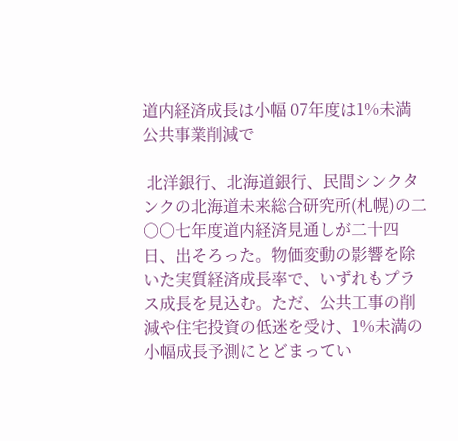道内経済成長は小幅 07年度は1%未満 公共事業削減で

 北洋銀行、北海道銀行、民間シンクタンクの北海道未来総合研究所(札幌)の二○○七年度道内経済見通しが二十四日、出そろった。物価変動の影響を除いた実質経済成長率で、いずれもプラス成長を見込む。ただ、公共工事の削減や住宅投資の低迷を受け、1%未満の小幅成長予測にとどまってい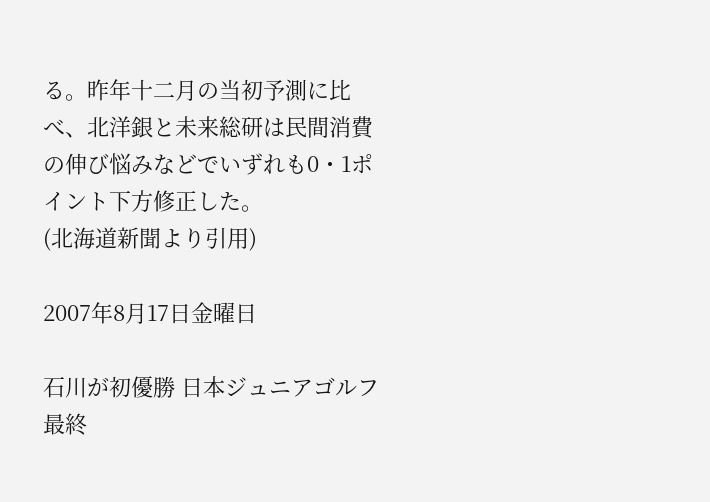る。昨年十二月の当初予測に比べ、北洋銀と未来総研は民間消費の伸び悩みなどでいずれも0・1ポイント下方修正した。
(北海道新聞より引用)

2007年8月17日金曜日

石川が初優勝 日本ジュニアゴルフ最終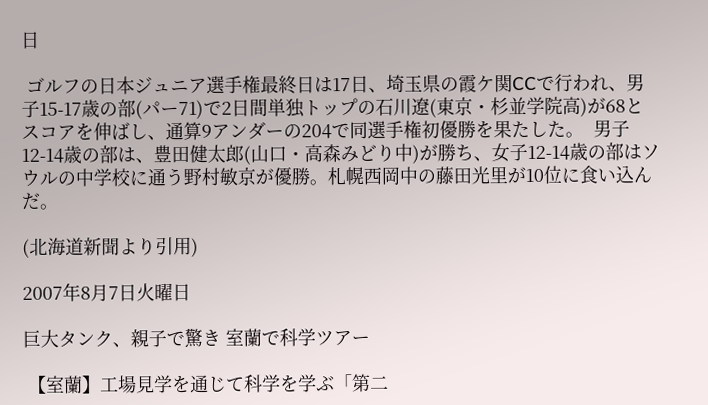日

 ゴルフの日本ジュニア選手権最終日は17日、埼玉県の霞ケ関CCで行われ、男子15-17歳の部(パー71)で2日間単独トップの石川遼(東京・杉並学院高)が68とスコアを伸ばし、通算9アンダーの204で同選手権初優勝を果たした。  男子12-14歳の部は、豊田健太郎(山口・高森みどり中)が勝ち、女子12-14歳の部はソウルの中学校に通う野村敏京が優勝。札幌西岡中の藤田光里が10位に食い込んだ。

(北海道新聞より引用)

2007年8月7日火曜日

巨大タンク、親子で驚き 室蘭で科学ツアー

 【室蘭】工場見学を通じて科学を学ぶ「第二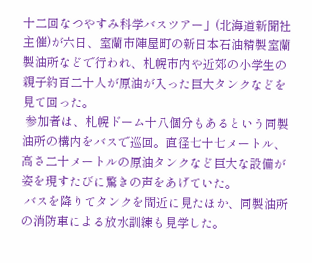十二回なつやすみ科学バスツアー」(北海道新聞社主催)が六日、室蘭市陣屋町の新日本石油精製室蘭製油所などで行われ、札幌市内や近郊の小学生の親子約百二十人が原油が入った巨大タンクなどを見て回った。
 参加者は、札幌ドーム十八個分もあるという同製油所の構内をバスで巡回。直径七十七メートル、高さ二十メートルの原油タンクなど巨大な設備が姿を現すたびに驚きの声をあげていた。
 バスを降りてタンクを間近に見たほか、同製油所の消防車による放水訓練も見学した。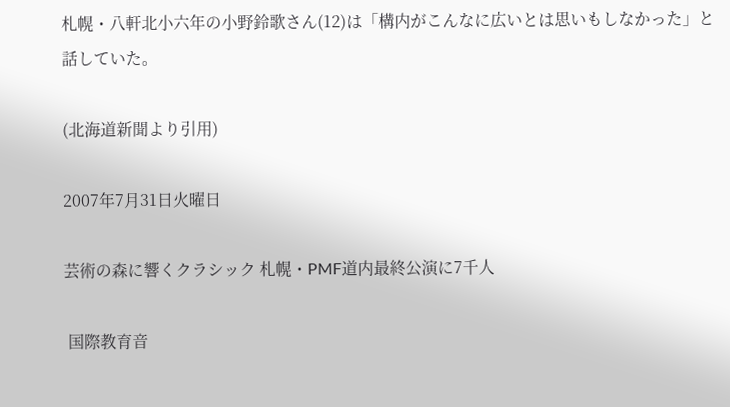札幌・八軒北小六年の小野鈴歌さん(12)は「構内がこんなに広いとは思いもしなかった」と話していた。

(北海道新聞より引用)

2007年7月31日火曜日

芸術の森に響くクラシック 札幌・PMF道内最終公演に7千人

 国際教育音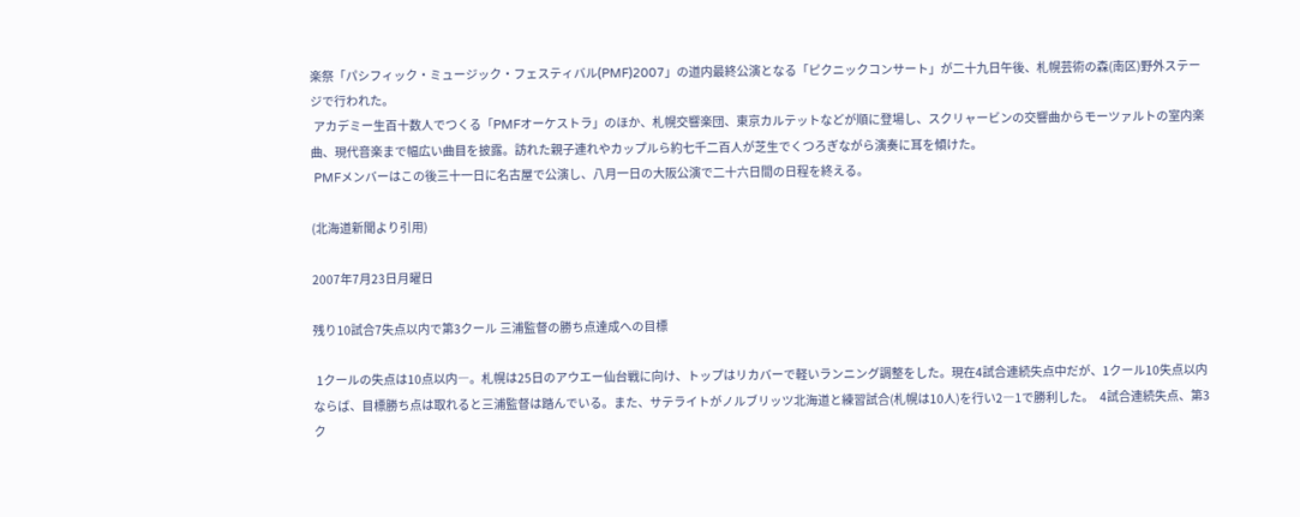楽祭「パシフィック・ミュージック・フェスティバル(PMF)2007」の道内最終公演となる「ピクニックコンサート」が二十九日午後、札幌芸術の森(南区)野外ステージで行われた。
 アカデミー生百十数人でつくる「PMFオーケストラ」のほか、札幌交響楽団、東京カルテットなどが順に登場し、スクリャービンの交響曲からモーツァルトの室内楽曲、現代音楽まで幅広い曲目を披露。訪れた親子連れやカップルら約七千二百人が芝生でくつろぎながら演奏に耳を傾けた。
 PMFメンバーはこの後三十一日に名古屋で公演し、八月一日の大阪公演で二十六日間の日程を終える。

(北海道新聞より引用)

2007年7月23日月曜日

残り10試合7失点以内で第3クール 三浦監督の勝ち点達成への目標

 1クールの失点は10点以内―。札幌は25日のアウエー仙台戦に向け、トップはリカバーで軽いランニング調整をした。現在4試合連続失点中だが、1クール10失点以内ならば、目標勝ち点は取れると三浦監督は踏んでいる。また、サテライトがノルブリッツ北海道と練習試合(札幌は10人)を行い2―1で勝利した。  4試合連続失点、第3ク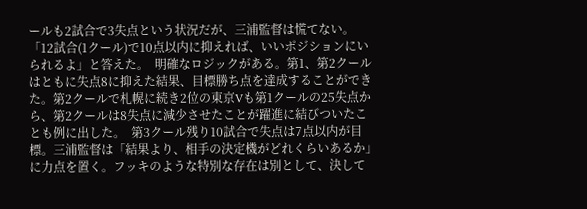ールも2試合で3失点という状況だが、三浦監督は慌てない。「12試合(1クール)で10点以内に抑えれば、いいポジションにいられるよ」と答えた。  明確なロジックがある。第1、第2クールはともに失点8に抑えた結果、目標勝ち点を達成することができた。第2クールで札幌に続き2位の東京Vも第1クールの25失点から、第2クールは8失点に減少させたことが躍進に結びついたことも例に出した。  第3クール残り10試合で失点は7点以内が目標。三浦監督は「結果より、相手の決定機がどれくらいあるか」に力点を置く。フッキのような特別な存在は別として、決して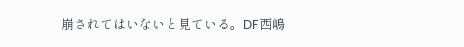崩されてはいないと見ている。DF西嶋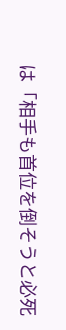は「相手も首位を倒そうと必死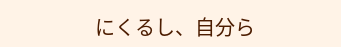にくるし、自分ら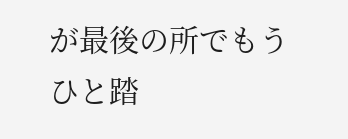が最後の所でもうひと踏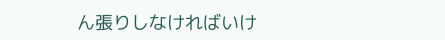ん張りしなければいけ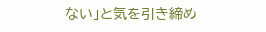ない」と気を引き締め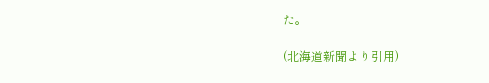た。

(北海道新聞より引用)